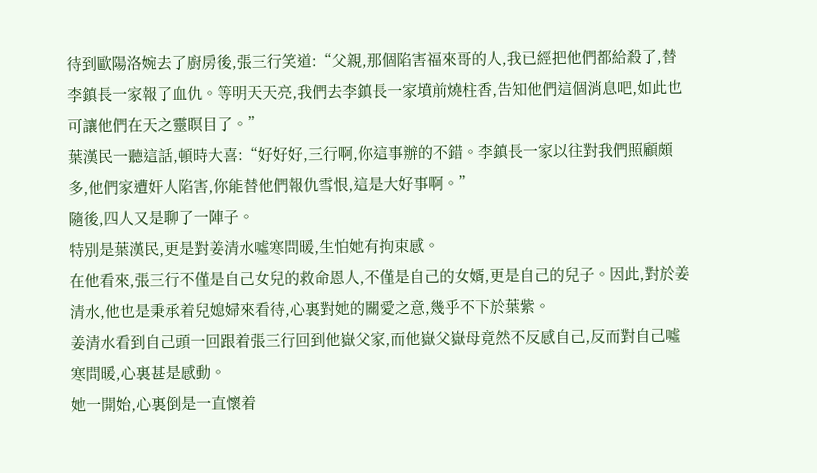待到歐陽洛婉去了廚房後,張三行笑道:“父親,那個陷害福來哥的人,我已經把他們都給殺了,替李鎮長一家報了血仇。等明天天亮,我們去李鎮長一家墳前燒柱香,告知他們這個消息吧,如此也可讓他們在天之靈瞑目了。”
葉漢民一聽這話,頓時大喜:“好好好,三行啊,你這事辦的不錯。李鎮長一家以往對我們照顧頗多,他們家遭奸人陷害,你能替他們報仇雪恨,這是大好事啊。”
隨後,四人又是聊了一陣子。
特別是葉漢民,更是對姜清水噓寒問暖,生怕她有拘束感。
在他看來,張三行不僅是自己女兒的救命恩人,不僅是自己的女婿,更是自己的兒子。因此,對於姜清水,他也是秉承着兒媳婦來看待,心裏對她的關愛之意,幾乎不下於葉紫。
姜清水看到自己頭一回跟着張三行回到他嶽父家,而他嶽父嶽母竟然不反感自己,反而對自己噓寒問暖,心裏甚是感動。
她一開始,心裏倒是一直懷着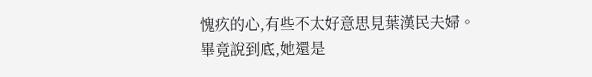愧疚的心,有些不太好意思見葉漢民夫婦。
畢竟說到底,她還是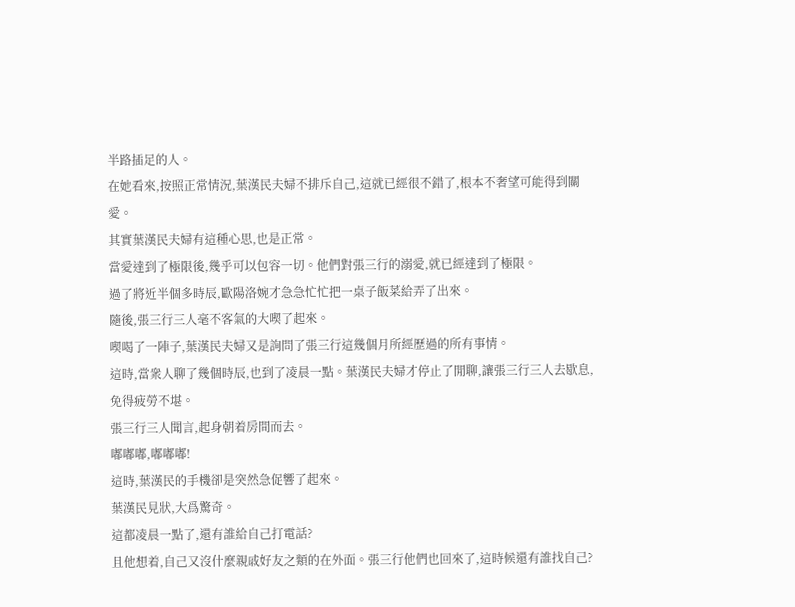半路插足的人。
在她看來,按照正常情況,葉漢民夫婦不排斥自己,這就已經很不錯了,根本不奢望可能得到關愛。
其實葉漢民夫婦有這種心思,也是正常。
當愛達到了極限後,幾乎可以包容一切。他們對張三行的溺愛,就已經達到了極限。
過了將近半個多時辰,歐陽洛婉才急急忙忙把一桌子飯菜給弄了出來。
隨後,張三行三人毫不客氣的大喫了起來。
喫喝了一陣子,葉漢民夫婦又是詢問了張三行這幾個月所經歷過的所有事情。
這時,當衆人聊了幾個時辰,也到了凌晨一點。葉漢民夫婦才停止了閒聊,讓張三行三人去歇息,免得疲勞不堪。
張三行三人聞言,起身朝着房間而去。
嘟嘟嘟,嘟嘟嘟!
這時,葉漢民的手機卻是突然急促響了起來。
葉漢民見狀,大爲驚奇。
這都凌晨一點了,還有誰給自己打電話?
且他想着,自己又沒什麼親戚好友之類的在外面。張三行他們也回來了,這時候還有誰找自己?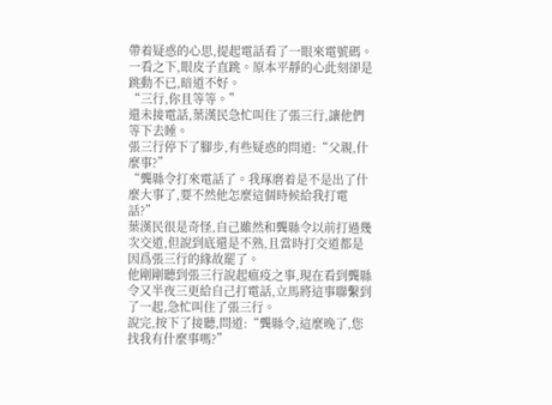帶着疑惑的心思,提起電話看了一眼來電號碼。
一看之下,眼皮子直跳。原本平靜的心此刻卻是跳動不已,暗道不好。
“三行,你且等等。”
還未接電話,葉漢民急忙叫住了張三行,讓他們等下去睡。
張三行停下了腳步,有些疑惑的問道:“父親,什麼事?”
“龔縣令打來電話了。我琢磨着是不是出了什麼大事了,要不然他怎麼這個時候給我打電話?”
葉漢民很是奇怪,自己雖然和龔縣令以前打過幾次交道,但說到底還是不熟,且當時打交道都是因爲張三行的緣故罷了。
他剛剛聽到張三行說起瘟疫之事,現在看到龔縣令又半夜三更給自己打電話,立馬將這事聯繫到了一起,急忙叫住了張三行。
說完,按下了接聽,問道:“龔縣令,這麼晚了,您找我有什麼事嗎?”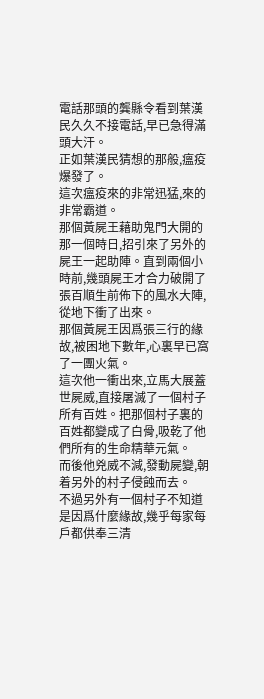電話那頭的龔縣令看到葉漢民久久不接電話,早已急得滿頭大汗。
正如葉漢民猜想的那般,瘟疫爆發了。
這次瘟疫來的非常迅猛,來的非常霸道。
那個黃屍王藉助鬼門大開的那一個時日,招引來了另外的屍王一起助陣。直到兩個小時前,幾頭屍王才合力破開了張百順生前佈下的風水大陣,從地下衝了出來。
那個黃屍王因爲張三行的緣故,被困地下數年,心裏早已窩了一團火氣。
這次他一衝出來,立馬大展蓋世屍威,直接屠滅了一個村子所有百姓。把那個村子裏的百姓都變成了白骨,吸乾了他們所有的生命精華元氣。
而後他兇威不減,發動屍變,朝着另外的村子侵蝕而去。
不過另外有一個村子不知道是因爲什麼緣故,幾乎每家每戶都供奉三清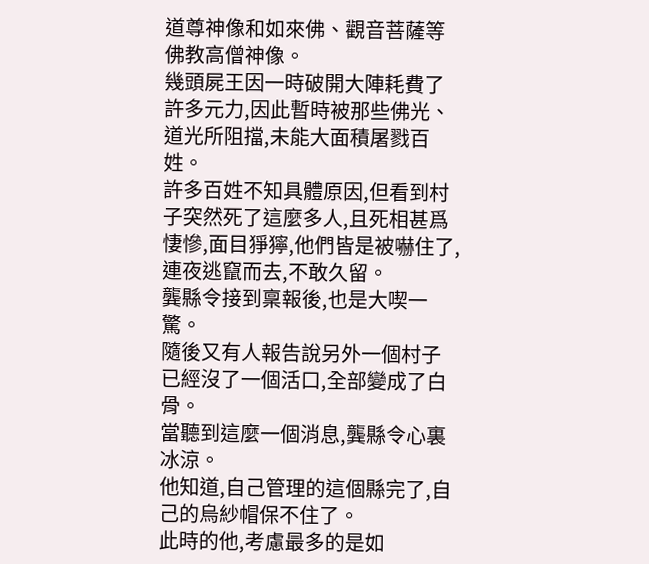道尊神像和如來佛、觀音菩薩等佛教高僧神像。
幾頭屍王因一時破開大陣耗費了許多元力,因此暫時被那些佛光、道光所阻擋,未能大面積屠戮百姓。
許多百姓不知具體原因,但看到村子突然死了這麼多人,且死相甚爲悽慘,面目猙獰,他們皆是被嚇住了,連夜逃竄而去,不敢久留。
龔縣令接到稟報後,也是大喫一驚。
隨後又有人報告說另外一個村子已經沒了一個活口,全部變成了白骨。
當聽到這麼一個消息,龔縣令心裏冰涼。
他知道,自己管理的這個縣完了,自己的烏紗帽保不住了。
此時的他,考慮最多的是如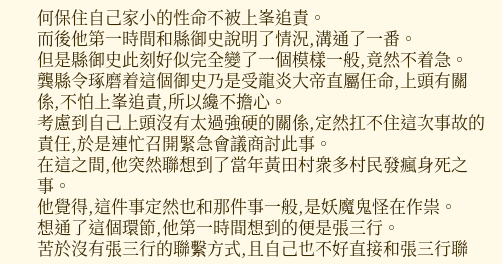何保住自己家小的性命不被上峯追責。
而後他第一時間和縣御史說明了情況,溝通了一番。
但是縣御史此刻好似完全變了一個模樣一般,竟然不着急。
龔縣令琢磨着這個御史乃是受龍炎大帝直屬任命,上頭有關係,不怕上峯追責,所以纔不擔心。
考慮到自己上頭沒有太過強硬的關係,定然扛不住這次事故的責任,於是連忙召開緊急會議商討此事。
在這之間,他突然聯想到了當年黃田村衆多村民發瘋身死之事。
他覺得,這件事定然也和那件事一般,是妖魔鬼怪在作祟。
想通了這個環節,他第一時間想到的便是張三行。
苦於沒有張三行的聯繫方式,且自己也不好直接和張三行聯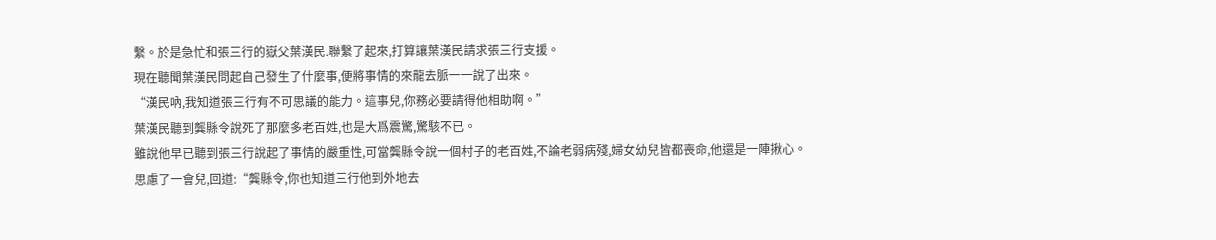繫。於是急忙和張三行的嶽父葉漢民.聯繫了起來,打算讓葉漢民請求張三行支援。
現在聽聞葉漢民問起自己發生了什麼事,便將事情的來龍去脈一一說了出來。
“漢民吶,我知道張三行有不可思議的能力。這事兒,你務必要請得他相助啊。”
葉漢民聽到龔縣令說死了那麼多老百姓,也是大爲震驚,驚駭不已。
雖說他早已聽到張三行說起了事情的嚴重性,可當龔縣令說一個村子的老百姓,不論老弱病殘,婦女幼兒皆都喪命,他還是一陣揪心。
思慮了一會兒,回道:“龔縣令,你也知道三行他到外地去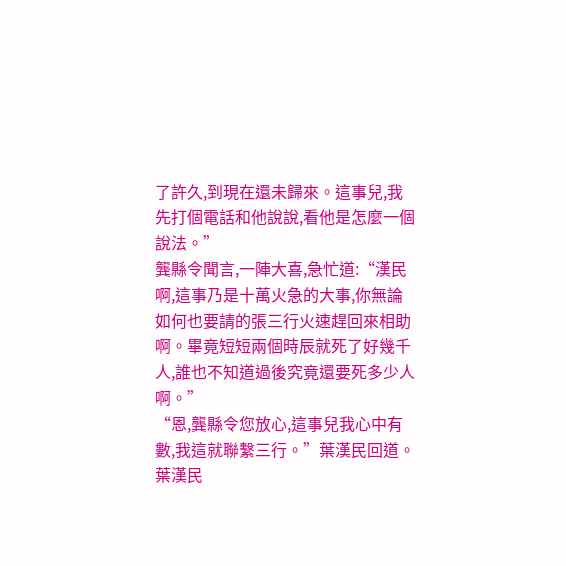了許久,到現在還未歸來。這事兒,我先打個電話和他說說,看他是怎麼一個說法。”
龔縣令聞言,一陣大喜,急忙道:“漢民啊,這事乃是十萬火急的大事,你無論如何也要請的張三行火速趕回來相助啊。畢竟短短兩個時辰就死了好幾千人,誰也不知道過後究竟還要死多少人啊。”
“恩,龔縣令您放心,這事兒我心中有數,我這就聯繫三行。”葉漢民回道。
葉漢民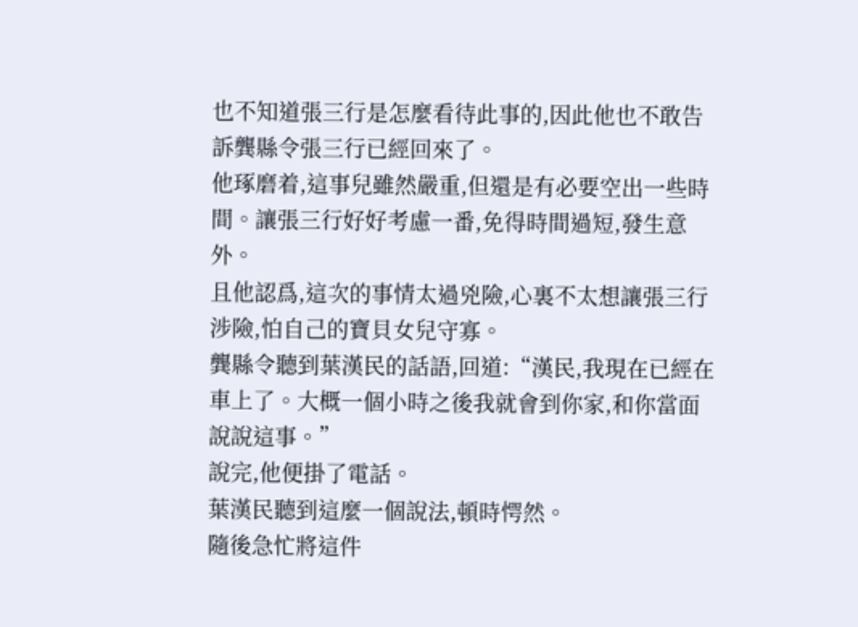也不知道張三行是怎麼看待此事的,因此他也不敢告訴龔縣令張三行已經回來了。
他琢磨着,這事兒雖然嚴重,但還是有必要空出一些時間。讓張三行好好考慮一番,免得時間過短,發生意外。
且他認爲,這次的事情太過兇險,心裏不太想讓張三行涉險,怕自己的寶貝女兒守寡。
龔縣令聽到葉漢民的話語,回道:“漢民,我現在已經在車上了。大概一個小時之後我就會到你家,和你當面說說這事。”
說完,他便掛了電話。
葉漢民聽到這麼一個說法,頓時愕然。
隨後急忙將這件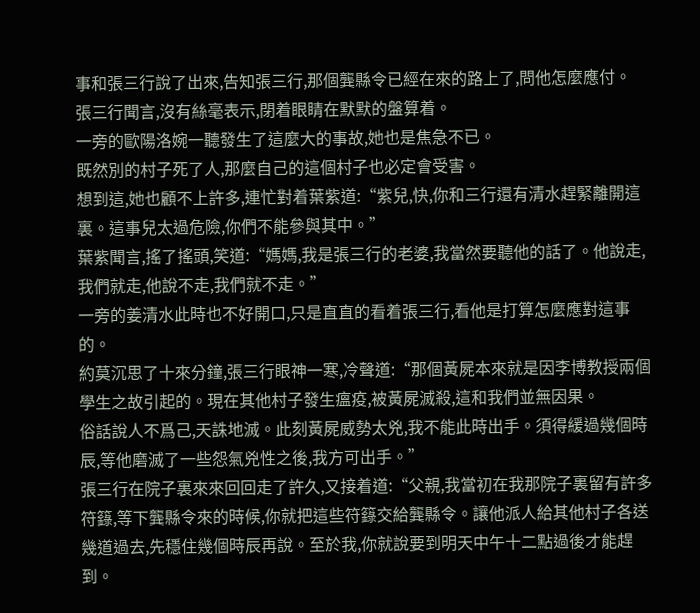事和張三行說了出來,告知張三行,那個龔縣令已經在來的路上了,問他怎麼應付。
張三行聞言,沒有絲毫表示,閉着眼睛在默默的盤算着。
一旁的歐陽洛婉一聽發生了這麼大的事故,她也是焦急不已。
既然別的村子死了人,那麼自己的這個村子也必定會受害。
想到這,她也顧不上許多,連忙對着葉紫道:“紫兒,快,你和三行還有清水趕緊離開這裏。這事兒太過危險,你們不能參與其中。”
葉紫聞言,搖了搖頭,笑道:“媽媽,我是張三行的老婆,我當然要聽他的話了。他說走,我們就走,他說不走,我們就不走。”
一旁的姜清水此時也不好開口,只是直直的看着張三行,看他是打算怎麼應對這事的。
約莫沉思了十來分鐘,張三行眼神一寒,冷聲道:“那個黃屍本來就是因李博教授兩個學生之故引起的。現在其他村子發生瘟疫,被黃屍滅殺,這和我們並無因果。
俗話說人不爲己,天誅地滅。此刻黃屍威勢太兇,我不能此時出手。須得緩過幾個時辰,等他磨滅了一些怨氣兇性之後,我方可出手。”
張三行在院子裏來來回回走了許久,又接着道:“父親,我當初在我那院子裏留有許多符籙,等下龔縣令來的時候,你就把這些符籙交給龔縣令。讓他派人給其他村子各送幾道過去,先穩住幾個時辰再說。至於我,你就說要到明天中午十二點過後才能趕到。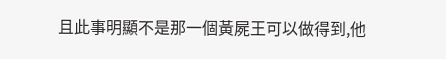且此事明顯不是那一個黃屍王可以做得到,他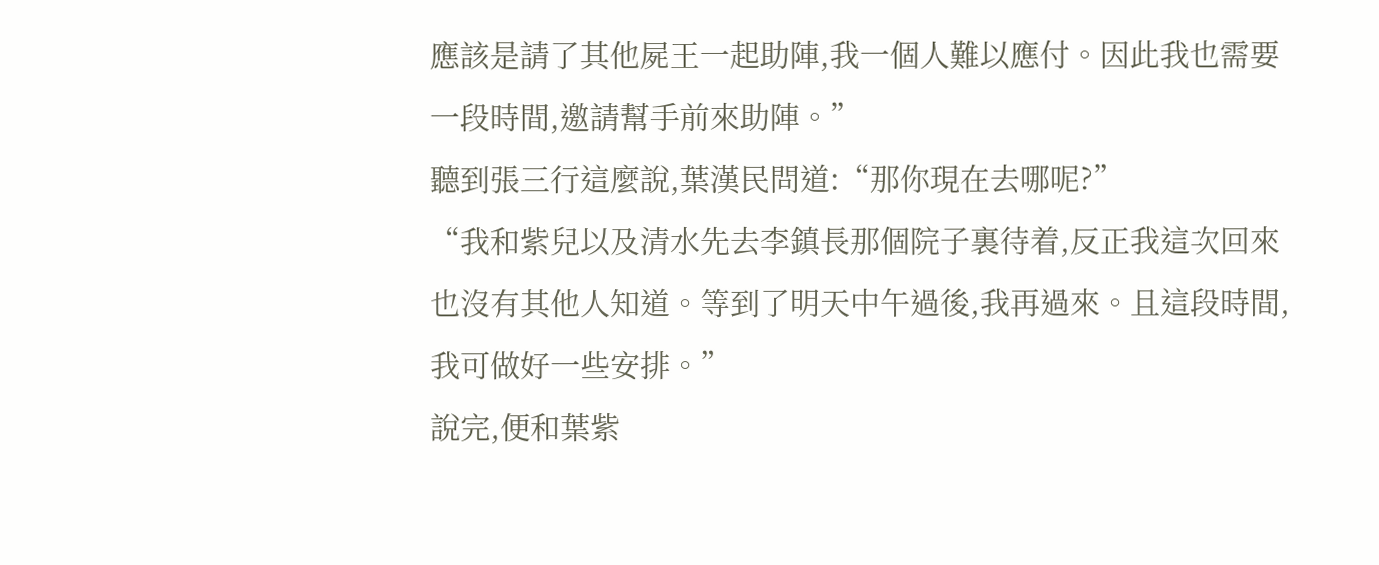應該是請了其他屍王一起助陣,我一個人難以應付。因此我也需要一段時間,邀請幫手前來助陣。”
聽到張三行這麼說,葉漢民問道:“那你現在去哪呢?”
“我和紫兒以及清水先去李鎮長那個院子裏待着,反正我這次回來也沒有其他人知道。等到了明天中午過後,我再過來。且這段時間,我可做好一些安排。”
說完,便和葉紫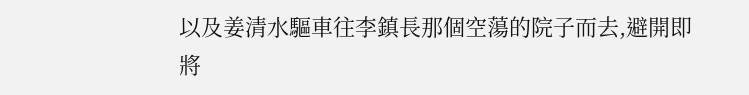以及姜清水驅車往李鎮長那個空蕩的院子而去,避開即將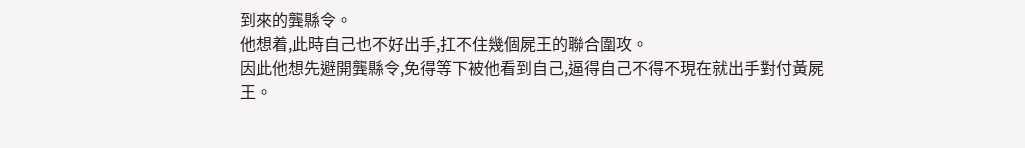到來的龔縣令。
他想着,此時自己也不好出手,扛不住幾個屍王的聯合圍攻。
因此他想先避開龔縣令,免得等下被他看到自己,逼得自己不得不現在就出手對付黃屍王。